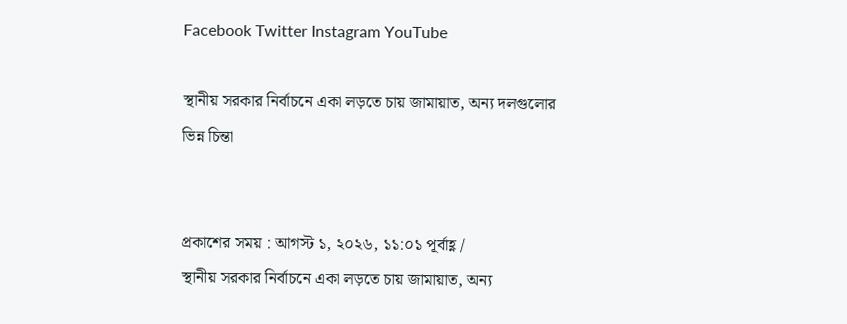Facebook Twitter Instagram YouTube

স্থানীয় সরকার নির্বাচনে একা লড়তে চায় জামায়াত, অন্য দলগুলোর ভিন্ন চিন্তা


প্রকাশের সময় : আগস্ট ১, ২০২৬, ১১:০১ পূর্বাহ্ণ /
স্থানীয় সরকার নির্বাচনে একা লড়তে চায় জামায়াত, অন্য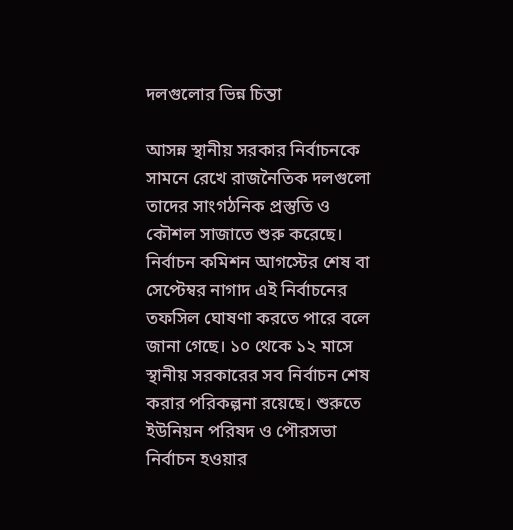দলগুলোর ভিন্ন চিন্তা

আসন্ন স্থানীয় সরকার নির্বাচনকে সামনে রেখে রাজনৈতিক দলগুলো তাদের সাংগঠনিক প্রস্তুতি ও কৌশল সাজাতে শুরু করেছে। নির্বাচন কমিশন আগস্টের শেষ বা সেপ্টেম্বর নাগাদ এই নির্বাচনের তফসিল ঘোষণা করতে পারে বলে জানা গেছে। ১০ থেকে ১২ মাসে স্থানীয় সরকারের সব নির্বাচন শেষ করার পরিকল্পনা রয়েছে। শুরুতে ইউনিয়ন পরিষদ ও পৌরসভা নির্বাচন হওয়ার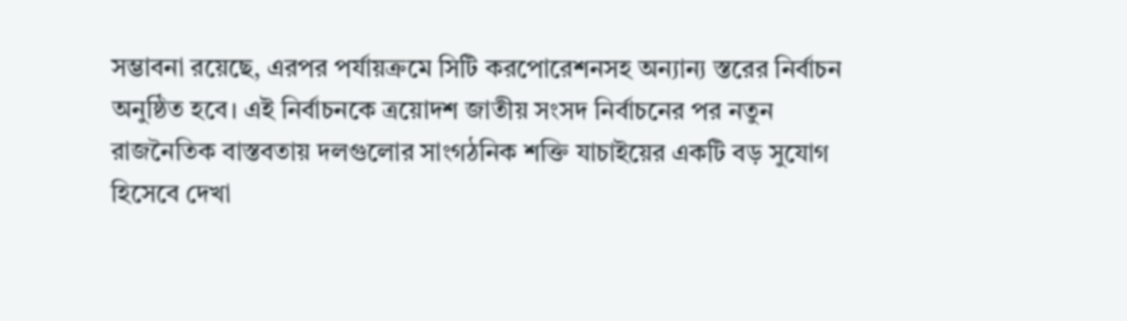সম্ভাবনা রয়েছে, এরপর পর্যায়ক্রমে সিটি করপোরেশনসহ অন্যান্য স্তরের নির্বাচন অনুষ্ঠিত হবে। এই নির্বাচনকে ত্রয়োদশ জাতীয় সংসদ নির্বাচনের পর নতুন রাজনৈতিক বাস্তবতায় দলগুলোর সাংগঠনিক শক্তি যাচাইয়ের একটি বড় সুযোগ হিসেবে দেখা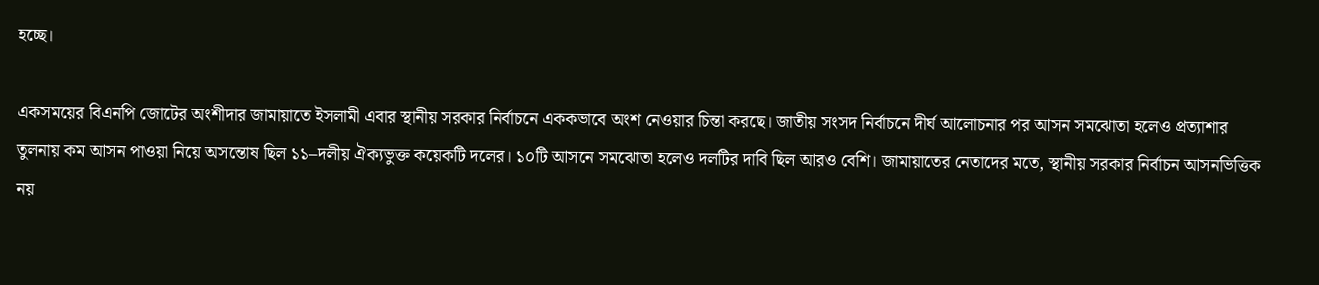হচ্ছে।

একসময়ের বিএনপি জোটের অংশীদার জামায়াতে ইসলামী এবার স্থানীয় সরকার নির্বাচনে এককভাবে অংশ নেওয়ার চিন্তা করছে। জাতীয় সংসদ নির্বাচনে দীর্ঘ আলোচনার পর আসন সমঝোতা হলেও প্রত্যাশার তুলনায় কম আসন পাওয়া নিয়ে অসন্তোষ ছিল ১১–দলীয় ঐক্যভুক্ত কয়েকটি দলের। ১০টি আসনে সমঝোতা হলেও দলটির দাবি ছিল আরও বেশি। জামায়াতের নেতাদের মতে, স্থানীয় সরকার নির্বাচন আসনভিত্তিক নয়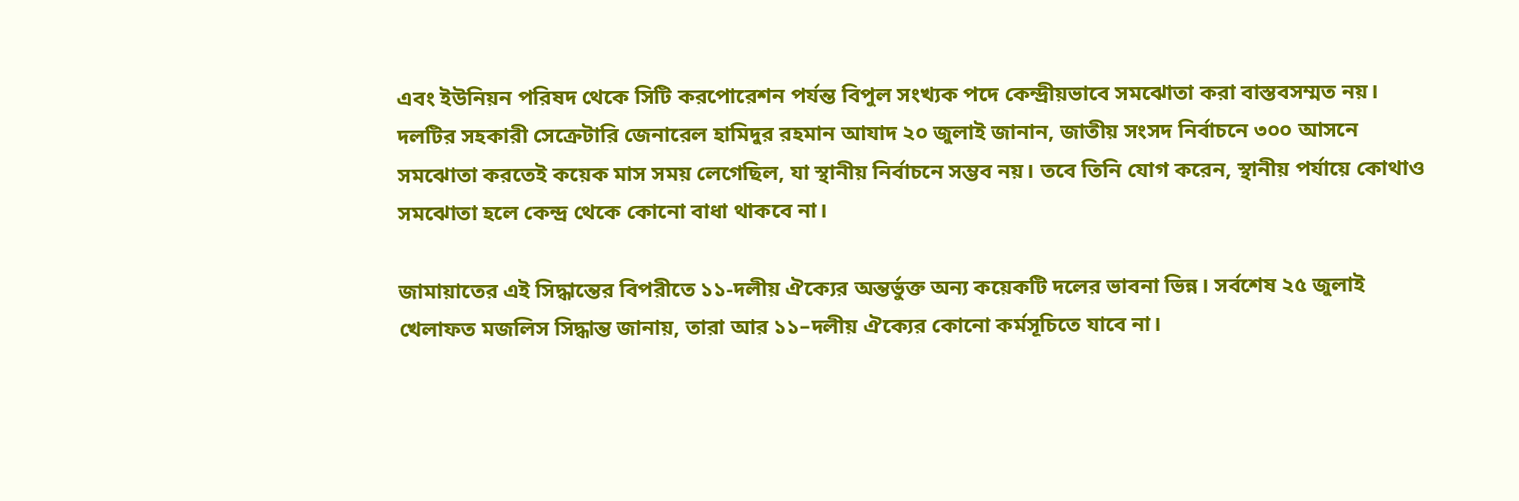এবং ইউনিয়ন পরিষদ থেকে সিটি করপোরেশন পর্যন্ত বিপুল সংখ্যক পদে কেন্দ্রীয়ভাবে সমঝোতা করা বাস্তবসম্মত নয়। দলটির সহকারী সেক্রেটারি জেনারেল হামিদুর রহমান আযাদ ২০ জুলাই জানান, জাতীয় সংসদ নির্বাচনে ৩০০ আসনে সমঝোতা করতেই কয়েক মাস সময় লেগেছিল, যা স্থানীয় নির্বাচনে সম্ভব নয়। তবে তিনি যোগ করেন, স্থানীয় পর্যায়ে কোথাও সমঝোতা হলে কেন্দ্র থেকে কোনো বাধা থাকবে না।

জামায়াতের এই সিদ্ধান্তের বিপরীতে ১১-দলীয় ঐক্যের অন্তর্ভুক্ত অন্য কয়েকটি দলের ভাবনা ভিন্ন। সর্বশেষ ২৫ জুলাই খেলাফত মজলিস সিদ্ধান্ত জানায়, তারা আর ১১–দলীয় ঐক্যের কোনো কর্মসূচিতে যাবে না।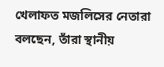খেলাফত মজলিসের নেতারা বলছেন, তাঁরা স্থানীয়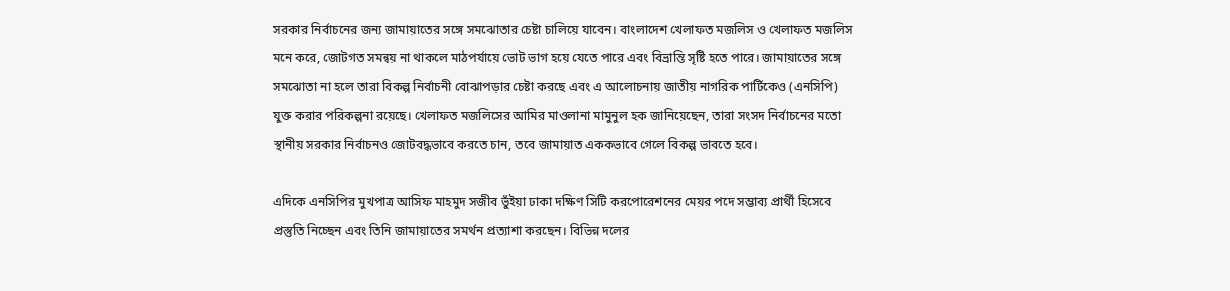সরকার নির্বাচনের জন্য জামায়াতের সঙ্গে সমঝোতার চেষ্টা চালিয়ে যাবেন। বাংলাদেশ খেলাফত মজলিস ও খেলাফত মজলিস মনে করে, জোটগত সমন্বয় না থাকলে মাঠপর্যায়ে ভোট ভাগ হয়ে যেতে পারে এবং বিভ্রান্তি সৃষ্টি হতে পারে। জামায়াতের সঙ্গে সমঝোতা না হলে তারা বিকল্প নির্বাচনী বোঝাপড়ার চেষ্টা করছে এবং এ আলোচনায় জাতীয় নাগরিক পার্টিকেও (এনসিপি) যুক্ত করার পরিকল্পনা রয়েছে। খেলাফত মজলিসের আমির মাওলানা মামুনুল হক জানিয়েছেন, তারা সংসদ নির্বাচনের মতো স্থানীয় সরকার নির্বাচনও জোটবদ্ধভাবে করতে চান, তবে জামায়াত এককভাবে গেলে বিকল্প ভাবতে হবে।

এদিকে এনসিপির মুখপাত্র আসিফ মাহমুদ সজীব ভুঁইয়া ঢাকা দক্ষিণ সিটি করপোরেশনের মেয়র পদে সম্ভাব্য প্রার্থী হিসেবে প্রস্তুতি নিচ্ছেন এবং তিনি জামায়াতের সমর্থন প্রত্যাশা করছেন। বিভিন্ন দলের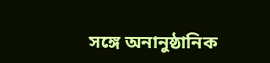সঙ্গে অনানুষ্ঠানিক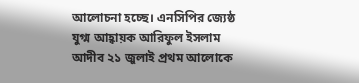আলোচনা হচ্ছে। এনসিপির জ্যেষ্ঠ যুগ্ম আহ্বায়ক আরিফুল ইসলাম আদীব ২১ জুলাই প্রথম আলোকে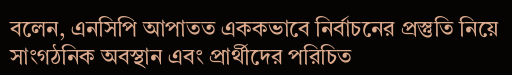বলেন, এনসিপি আপাতত এককভাবে নির্বাচনের প্রস্তুতি নিয়ে সাংগঠনিক অবস্থান এবং প্রার্থীদের পরিচিত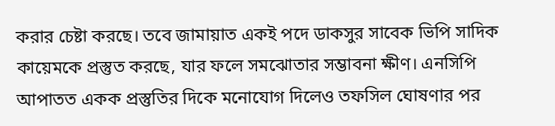করার চেষ্টা করছে। তবে জামায়াত একই পদে ডাকসুর সাবেক ভিপি সাদিক কায়েমকে প্রস্তুত করছে, যার ফলে সমঝোতার সম্ভাবনা ক্ষীণ। এনসিপি আপাতত একক প্রস্তুতির দিকে মনোযোগ দিলেও তফসিল ঘোষণার পর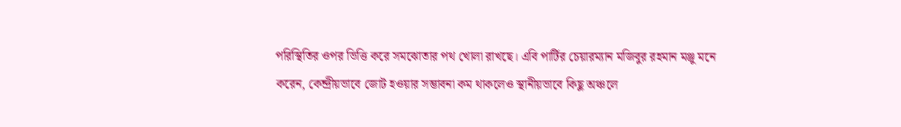পরিস্থিতির ওপর ভিত্তি করে সমঝোতার পথ খোলা রাখছে। এবি পার্টির চেয়ারম্যান মজিবুর রহমান মঞ্জু মনে করেন, কেন্দ্রীয়ভাবে জোট হওয়ার সম্ভাবনা কম থাকলেও স্থানীয়ভাবে কিছু অঞ্চলে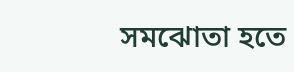সমঝোতা হতে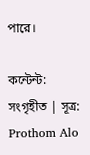পারে।

কন্টেন্ট: সংগৃহীত | সূত্র: Prothom Alo